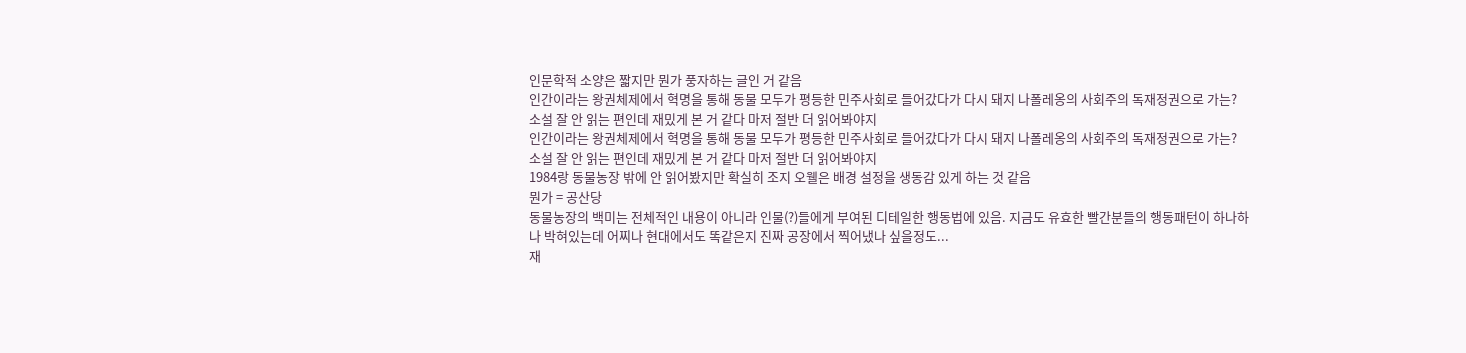인문학적 소양은 짧지만 뭔가 풍자하는 글인 거 같음
인간이라는 왕권체제에서 혁명을 통해 동물 모두가 평등한 민주사회로 들어갔다가 다시 돼지 나폴레옹의 사회주의 독재정권으로 가는?
소설 잘 안 읽는 편인데 재밌게 본 거 같다 마저 절반 더 읽어봐야지
인간이라는 왕권체제에서 혁명을 통해 동물 모두가 평등한 민주사회로 들어갔다가 다시 돼지 나폴레옹의 사회주의 독재정권으로 가는?
소설 잘 안 읽는 편인데 재밌게 본 거 같다 마저 절반 더 읽어봐야지
1984랑 동물농장 밖에 안 읽어봤지만 확실히 조지 오웰은 배경 설정을 생동감 있게 하는 것 같음
뭔가 = 공산당
동물농장의 백미는 전체적인 내용이 아니라 인물(?)들에게 부여된 디테일한 행동법에 있음. 지금도 유효한 빨간분들의 행동패턴이 하나하나 박혀있는데 어찌나 현대에서도 똑같은지 진짜 공장에서 찍어냈나 싶을정도...
재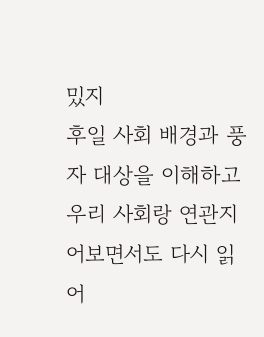밌지
후일 사회 배경과 풍자 대상을 이해하고 우리 사회랑 연관지어보면서도 다시 읽어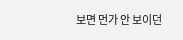보면 먼가 안 보이던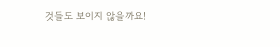것들도 보이지 않을까요!